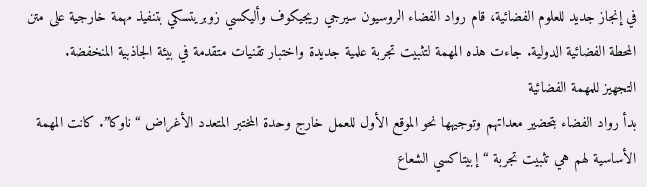في إنجاز جديد للعلوم الفضائية، قام رواد الفضاء الروسيون سيرجي ريجيكوف وأليكسي زوبريتسكي بتنفيذ مهمة خارجية على متن المحطة الفضائية الدولية. جاءت هذه المهمة لتثبيت تجربة علمية جديدة واختبار تقنيات متقدمة في بيئة الجاذبية المنخفضة.
التجهيز للمهمة الفضائية
بدأ رواد الفضاء بتحضير معداتهم وتوجيهها نحو الموقع الأول للعمل خارج وحدة المختبر المتعدد الأغراض “ناوكا”. كانت المهمة الأساسية لهم هي تثبيت تجربة “إبيتاكسي الشعاع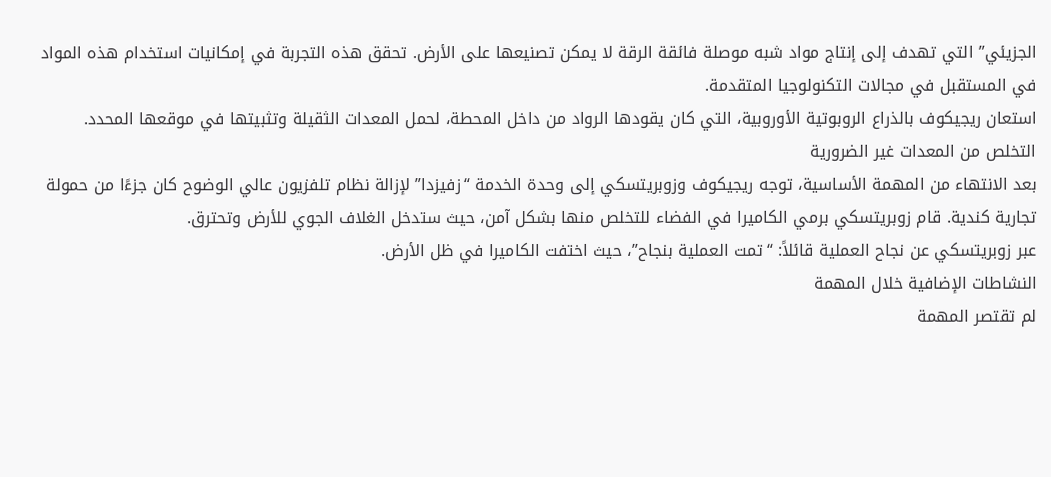الجزيئي” التي تهدف إلى إنتاج مواد شبه موصلة فائقة الرقة لا يمكن تصنيعها على الأرض. تحقق هذه التجربة في إمكانيات استخدام هذه المواد في المستقبل في مجالات التكنولوجيا المتقدمة.
استعان ريجيكوف بالذراع الروبوتية الأوروبية، التي كان يقودها الرواد من داخل المحطة، لحمل المعدات الثقيلة وتثبيتها في موقعها المحدد.
التخلص من المعدات غير الضرورية
بعد الانتهاء من المهمة الأساسية، توجه ريجيكوف وزوبريتسكي إلى وحدة الخدمة “زفيزدا” لإزالة نظام تلفزيون عالي الوضوح كان جزءًا من حمولة تجارية كندية. قام زوبريتسكي برمي الكاميرا في الفضاء للتخلص منها بشكل آمن، حيث ستدخل الغلاف الجوي للأرض وتحترق.
عبر زوبريتسكي عن نجاح العملية قائلاً: “تمت العملية بنجاح”، حيث اختفت الكاميرا في ظل الأرض.
النشاطات الإضافية خلال المهمة
لم تقتصر المهمة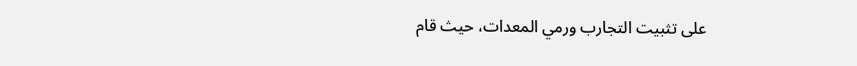على تثبيت التجارب ورمي المعدات، حيث قام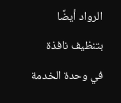الرواد أيضًا بتنظيف نافذة في وحدة الخدمة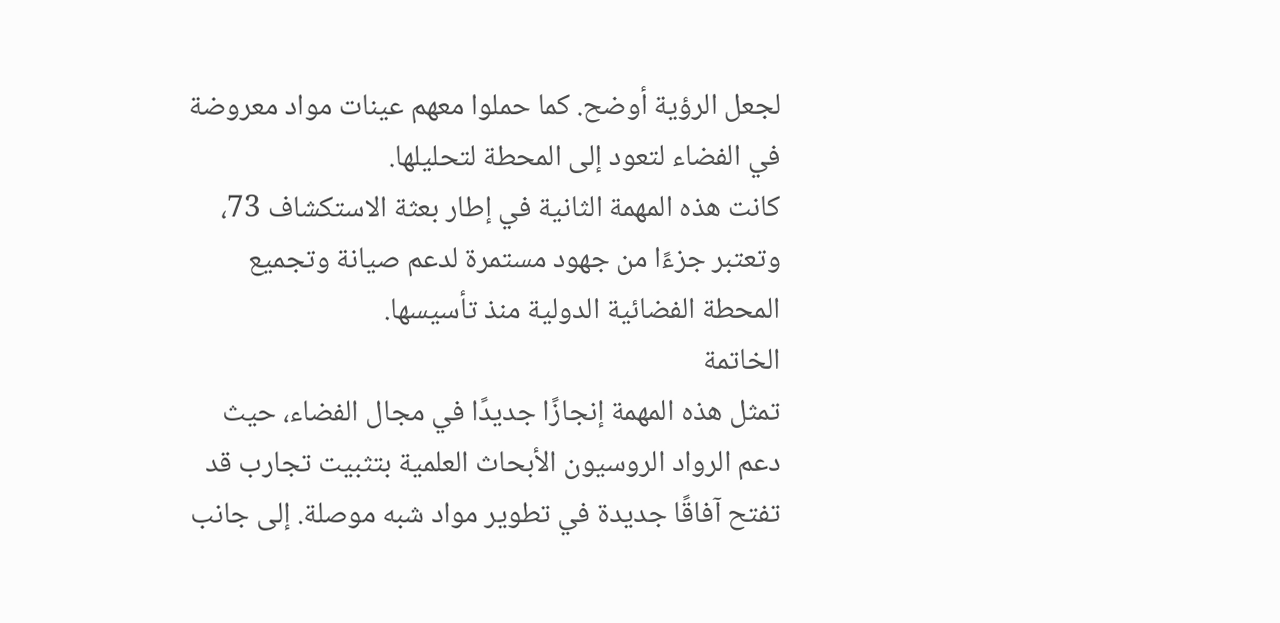لجعل الرؤية أوضح. كما حملوا معهم عينات مواد معروضة في الفضاء لتعود إلى المحطة لتحليلها.
كانت هذه المهمة الثانية في إطار بعثة الاستكشاف 73، وتعتبر جزءًا من جهود مستمرة لدعم صيانة وتجميع المحطة الفضائية الدولية منذ تأسيسها.
الخاتمة
تمثل هذه المهمة إنجازًا جديدًا في مجال الفضاء، حيث دعم الرواد الروسيون الأبحاث العلمية بتثبيت تجارب قد تفتح آفاقًا جديدة في تطوير مواد شبه موصلة. إلى جانب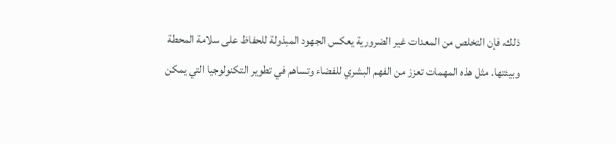ذلك، فإن التخلص من المعدات غير الضرورية يعكس الجهود المبذولة للحفاظ على سلامة المحطة وبيئتها. مثل هذه المهمات تعزز من الفهم البشري للفضاء وتساهم في تطوير التكنولوجيا التي يمكن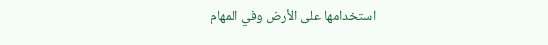استخدامها على الأرض وفي المهام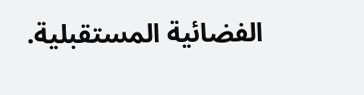الفضائية المستقبلية.